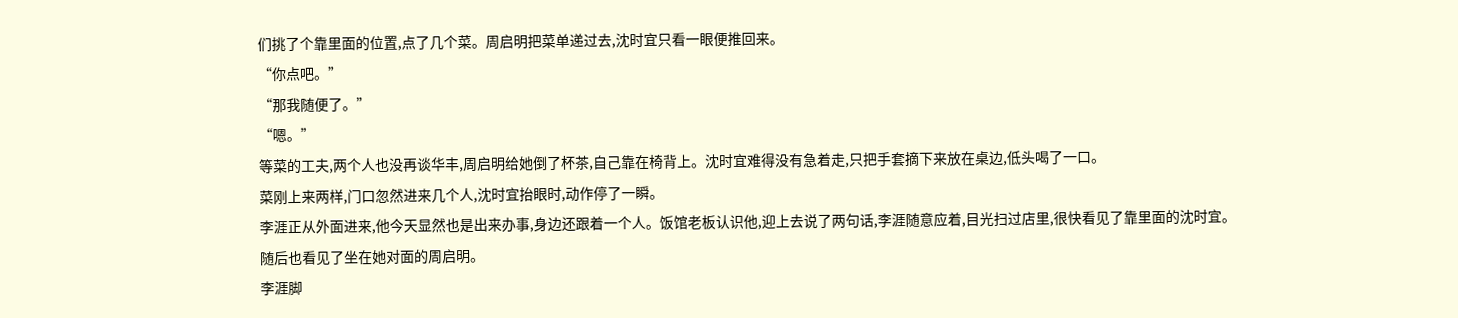们挑了个靠里面的位置,点了几个菜。周启明把菜单递过去,沈时宜只看一眼便推回来。
“你点吧。”
“那我随便了。”
“嗯。”
等菜的工夫,两个人也没再谈华丰,周启明给她倒了杯茶,自己靠在椅背上。沈时宜难得没有急着走,只把手套摘下来放在桌边,低头喝了一口。
菜刚上来两样,门口忽然进来几个人,沈时宜抬眼时,动作停了一瞬。
李涯正从外面进来,他今天显然也是出来办事,身边还跟着一个人。饭馆老板认识他,迎上去说了两句话,李涯随意应着,目光扫过店里,很快看见了靠里面的沈时宜。
随后也看见了坐在她对面的周启明。
李涯脚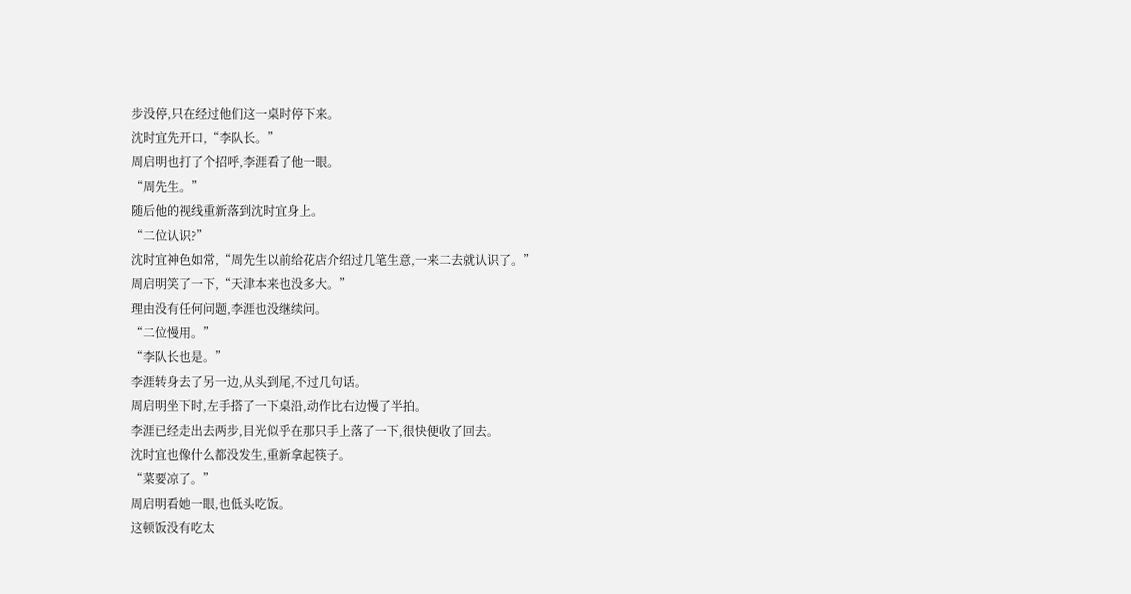步没停,只在经过他们这一桌时停下来。
沈时宜先开口,“李队长。”
周启明也打了个招呼,李涯看了他一眼。
“周先生。”
随后他的视线重新落到沈时宜身上。
“二位认识?”
沈时宜神色如常,“周先生以前给花店介绍过几笔生意,一来二去就认识了。”
周启明笑了一下,“天津本来也没多大。”
理由没有任何问题,李涯也没继续问。
“二位慢用。”
“李队长也是。”
李涯转身去了另一边,从头到尾,不过几句话。
周启明坐下时,左手搭了一下桌沿,动作比右边慢了半拍。
李涯已经走出去两步,目光似乎在那只手上落了一下,很快便收了回去。
沈时宜也像什么都没发生,重新拿起筷子。
“菜要凉了。”
周启明看她一眼,也低头吃饭。
这顿饭没有吃太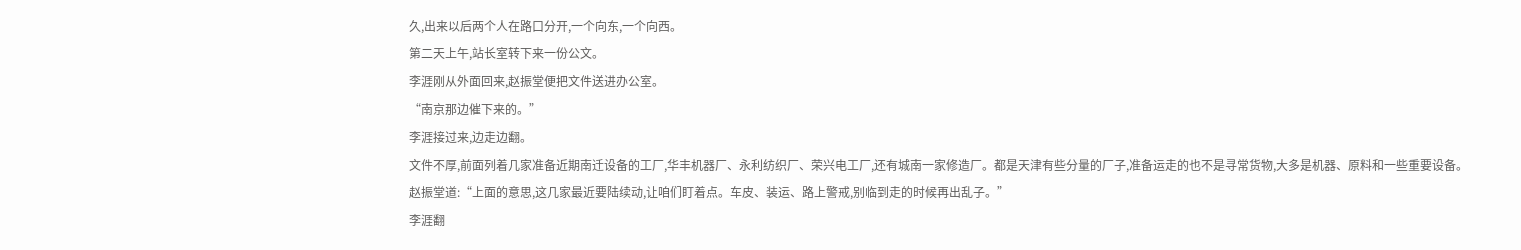久,出来以后两个人在路口分开,一个向东,一个向西。
第二天上午,站长室转下来一份公文。
李涯刚从外面回来,赵振堂便把文件送进办公室。
“南京那边催下来的。”
李涯接过来,边走边翻。
文件不厚,前面列着几家准备近期南迁设备的工厂,华丰机器厂、永利纺织厂、荣兴电工厂,还有城南一家修造厂。都是天津有些分量的厂子,准备运走的也不是寻常货物,大多是机器、原料和一些重要设备。
赵振堂道:“上面的意思,这几家最近要陆续动,让咱们盯着点。车皮、装运、路上警戒,别临到走的时候再出乱子。”
李涯翻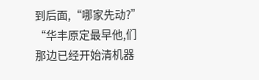到后面,“哪家先动?”
“华丰原定最早他,们那边已经开始清机器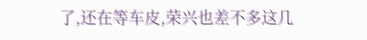了,还在等车皮,荣兴也差不多这几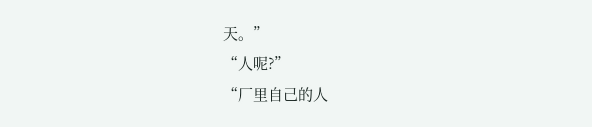天。”
“人呢?”
“厂里自己的人